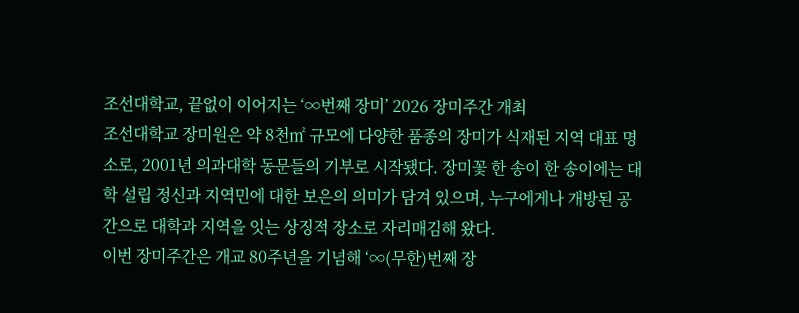조선대학교, 끝없이 이어지는 ‘∞번째 장미’ 2026 장미주간 개최
조선대학교 장미원은 약 8천㎡ 규모에 다양한 품종의 장미가 식재된 지역 대표 명소로, 2001년 의과대학 동문들의 기부로 시작됐다. 장미꽃 한 송이 한 송이에는 대학 설립 정신과 지역민에 대한 보은의 의미가 담겨 있으며, 누구에게나 개방된 공간으로 대학과 지역을 잇는 상징적 장소로 자리매김해 왔다.
이번 장미주간은 개교 80주년을 기념해 ‘∞(무한)번째 장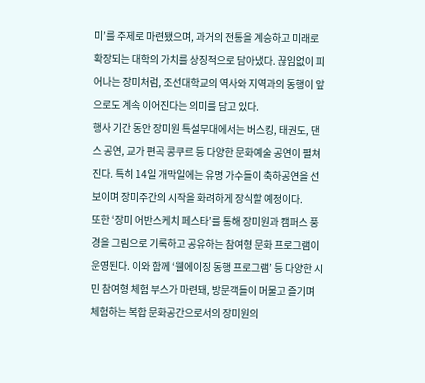미’를 주제로 마련됐으며, 과거의 전통을 계승하고 미래로 확장되는 대학의 가치를 상징적으로 담아냈다. 끊임없이 피어나는 장미처럼, 조선대학교의 역사와 지역과의 동행이 앞으로도 계속 이어진다는 의미를 담고 있다.
행사 기간 동안 장미원 특설무대에서는 버스킹, 태권도, 댄스 공연, 교가 편곡 콩쿠르 등 다양한 문화예술 공연이 펼쳐진다. 특히 14일 개막일에는 유명 가수들이 축하공연을 선보이며 장미주간의 시작을 화려하게 장식할 예정이다.
또한 ‘장미 어반스케치 페스타’를 통해 장미원과 캠퍼스 풍경을 그림으로 기록하고 공유하는 참여형 문화 프로그램이 운영된다. 이와 함께 ‘웰에이징 동행 프로그램’ 등 다양한 시민 참여형 체험 부스가 마련돼, 방문객들이 머물고 즐기며 체험하는 복합 문화공간으로서의 장미원의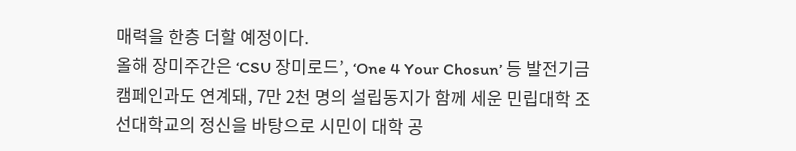매력을 한층 더할 예정이다.
올해 장미주간은 ‘CSU 장미로드’, ‘One 4 Your Chosun’ 등 발전기금 캠페인과도 연계돼, 7만 2천 명의 설립동지가 함께 세운 민립대학 조선대학교의 정신을 바탕으로 시민이 대학 공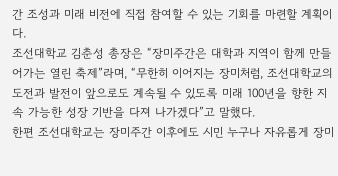간 조성과 미래 비전에 직접 참여할 수 있는 기회를 마련할 계획이다.
조선대학교 김춘성 총장은 “장미주간은 대학과 지역이 함께 만들어가는 열린 축제”라며, “무한히 이어지는 장미처럼, 조선대학교의 도전과 발전이 앞으로도 계속될 수 있도록 미래 100년을 향한 지속 가능한 성장 기반을 다져 나가겠다”고 말했다.
한편 조선대학교는 장미주간 이후에도 시민 누구나 자유롭게 장미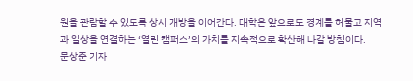원을 관람할 수 있도록 상시 개방을 이어간다. 대학은 앞으로도 경계를 허물고 지역과 일상을 연결하는 ‘열린 캠퍼스’의 가치를 지속적으로 확산해 나갈 방침이다.
문상준 기자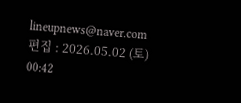lineupnews@naver.com
편집 : 2026.05.02 (토) 00:42